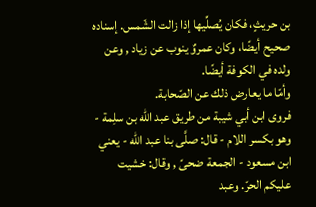بن حريثٍ، فكان يُصلِّيها إذا زالت الشّمس. إسناده صحيح أيضًا، وكان عمروٌ ينوب عن زياد , وعن ولده في الكوفة أيضًا.
وأمّا ما يعارض ذلك عن الصّحابة.
فروى ابن أبي شيبة من طريق عبد الله بن سلِمة - وهو بكسر اللام - قال: صلَّى بنا عبد الله - يعني ابن مسعود - الجمعة ضحىً , وقال: خشيت عليكم الحرّ. وعبد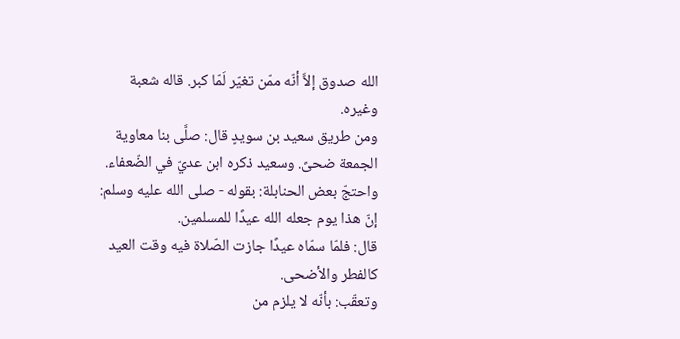الله صدوق إلاَّ أنّه ممّن تغيّر لَمّا كبر. قاله شعبة وغيره.
ومن طريق سعيد بن سويدٍ قال: صلَّى بنا معاوية الجمعة ضحىً. وسعيد ذكره ابن عديّ في الضّعفاء.
واحتجّ بعض الحنابلة: بقوله - صلى الله عليه وسلم: إنّ هذا يوم جعله الله عيدًا للمسلمين.
قال: فلمّا سمّاه عيدًا جازت الصّلاة فيه وقت العيد كالفطر والأضحى.
وتعقّب: بأنّه لا يلزم من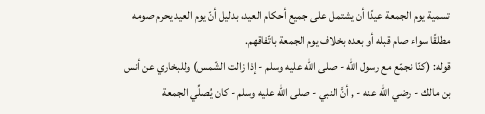تسمية يوم الجمعة عيدًا أن يشتمل على جميع أحكام العيد، بدليل أنّ يوم العيد يحرم صومه مطلقًا سواء صام قبله أو بعده بخلاف يوم الجمعة باتّفاقهم.
قوله: (كنّا نجمّع مع رسول الله - صلى الله عليه وسلم - إذا زالت الشّمس) وللبخاري عن أنس بن مالك - رضي الله عنه - , أنَّ النبي - صلى الله عليه وسلم - كان يُصلِّي الجمعة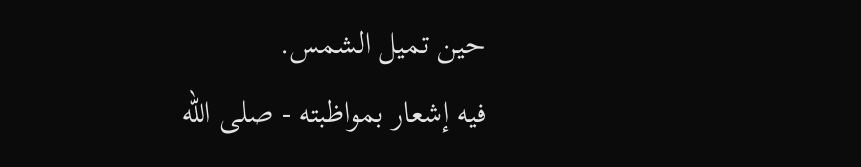حين تميل الشمس.
فيه إشعار بمواظبته - صلى الله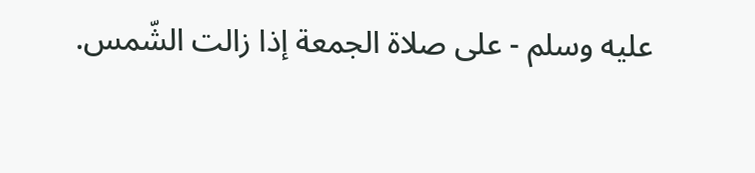عليه وسلم - على صلاة الجمعة إذا زالت الشّمس.